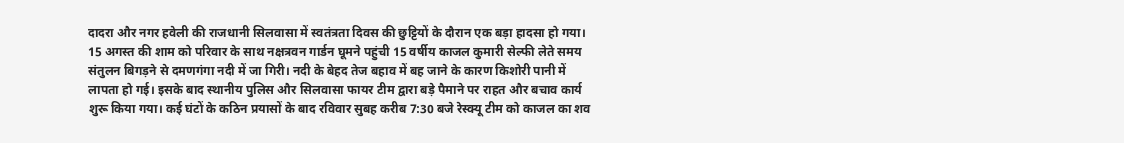दादरा और नगर हवेली की राजधानी सिलवासा में स्वतंत्रता दिवस की छुट्टियों के दौरान एक बड़ा हादसा हो गया। 15 अगस्त की शाम को परिवार के साथ नक्षत्रवन गार्डन घूमने पहुंची 15 वर्षीय काजल कुमारी सेल्फी लेते समय संतुलन बिगड़ने से दमणगंगा नदी में जा गिरी। नदी के बेहद तेज बहाव में बह जाने के कारण किशोरी पानी में लापता हो गई। इसके बाद स्थानीय पुलिस और सिलवासा फायर टीम द्वारा बड़े पैमाने पर राहत और बचाव कार्य शुरू किया गया। कई घंटों के कठिन प्रयासों के बाद रविवार सुबह करीब 7:30 बजे रेस्क्यू टीम को काजल का शव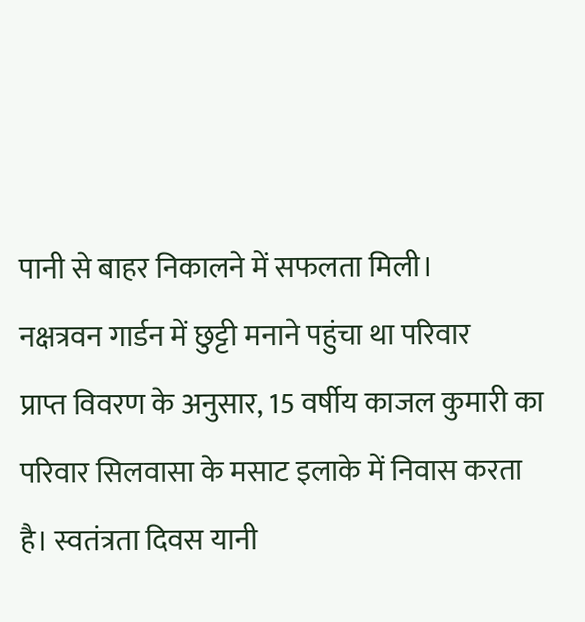पानी से बाहर निकालने में सफलता मिली।
नक्षत्रवन गार्डन में छुट्टी मनाने पहुंचा था परिवार
प्राप्त विवरण के अनुसार, 15 वर्षीय काजल कुमारी का परिवार सिलवासा के मसाट इलाके में निवास करता है। स्वतंत्रता दिवस यानी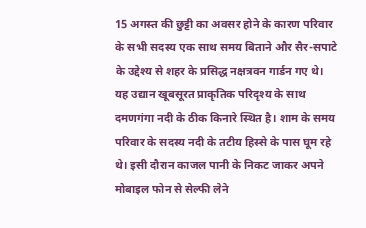15 अगस्त की छुट्टी का अवसर होने के कारण परिवार के सभी सदस्य एक साथ समय बिताने और सैर-सपाटे के उद्देश्य से शहर के प्रसिद्ध नक्षत्रवन गार्डन गए थे। यह उद्यान खूबसूरत प्राकृतिक परिदृश्य के साथ दमणगंगा नदी के ठीक किनारे स्थित है। शाम के समय परिवार के सदस्य नदी के तटीय हिस्से के पास घूम रहे थे। इसी दौरान काजल पानी के निकट जाकर अपने मोबाइल फोन से सेल्फी लेने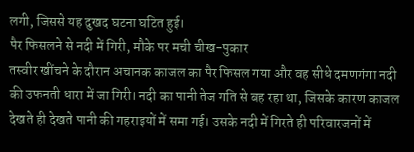लगी, जिससे यह दुखद घटना घटित हुई।
पैर फिसलने से नदी में गिरी, मौके पर मची चीख-पुकार
तस्वीर खींचने के दौरान अचानक काजल का पैर फिसल गया और वह सीधे दमणगंगा नदी की उफनती धारा में जा गिरी। नदी का पानी तेज गति से बह रहा था, जिसके कारण काजल देखते ही देखते पानी की गहराइयों में समा गई। उसके नदी में गिरते ही परिवारजनों में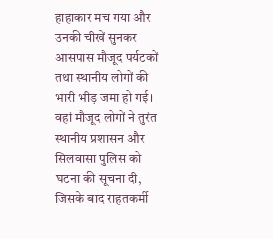हाहाकार मच गया और उनकी चीखें सुनकर आसपास मौजूद पर्यटकों तथा स्थानीय लोगों की भारी भीड़ जमा हो गई। वहां मौजूद लोगों ने तुरंत स्थानीय प्रशासन और सिलवासा पुलिस को घटना की सूचना दी, जिसके बाद राहतकर्मी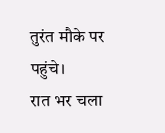तुरंत मौके पर पहुंचे।
रात भर चला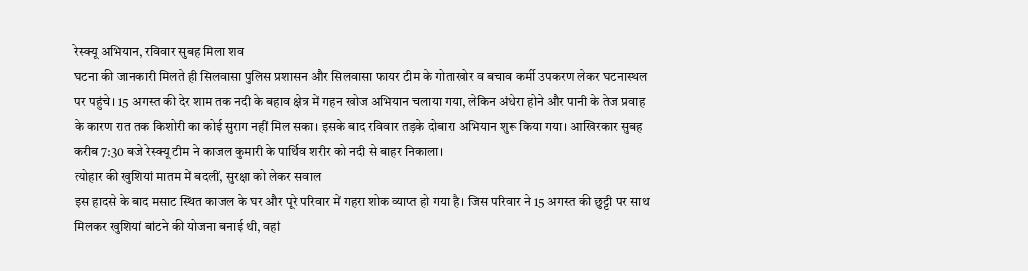रेस्क्यू अभियान, रविवार सुबह मिला शव
घटना की जानकारी मिलते ही सिलवासा पुलिस प्रशासन और सिलवासा फायर टीम के गोताखोर व बचाव कर्मी उपकरण लेकर घटनास्थल पर पहुंचे। 15 अगस्त की देर शाम तक नदी के बहाव क्षेत्र में गहन खोज अभियान चलाया गया, लेकिन अंधेरा होने और पानी के तेज प्रवाह के कारण रात तक किशोरी का कोई सुराग नहीं मिल सका। इसके बाद रविवार तड़के दोबारा अभियान शुरू किया गया। आखिरकार सुबह करीब 7:30 बजे रेस्क्यू टीम ने काजल कुमारी के पार्थिव शरीर को नदी से बाहर निकाला।
त्योहार की खुशियां मातम में बदलीं, सुरक्षा को लेकर सवाल
इस हादसे के बाद मसाट स्थित काजल के घर और पूरे परिवार में गहरा शोक व्याप्त हो गया है। जिस परिवार ने 15 अगस्त की छुट्टी पर साथ मिलकर खुशियां बांटने की योजना बनाई थी, वहां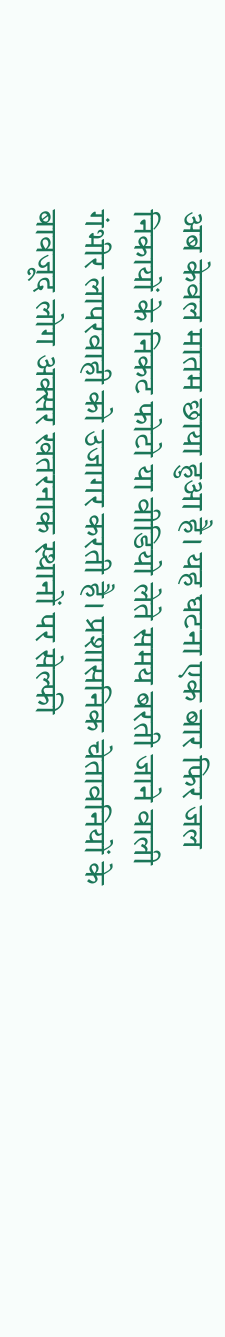अब केवल मातम छाया हुआ है। यह घटना एक बार फिर जल निकायों के निकट फोटो या वीडियो लेते समय बरती जाने वाली गंभीर लापरवाही को उजागर करती है। प्रशासनिक चेतावनियों के बावजूद लोग अक्सर खतरनाक स्थानों पर सेल्फी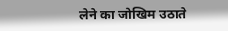लेने का जोखिम उठाते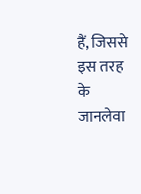हैं, जिससे इस तरह के जानलेवा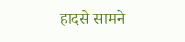हादसे सामने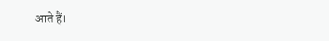आते हैं।